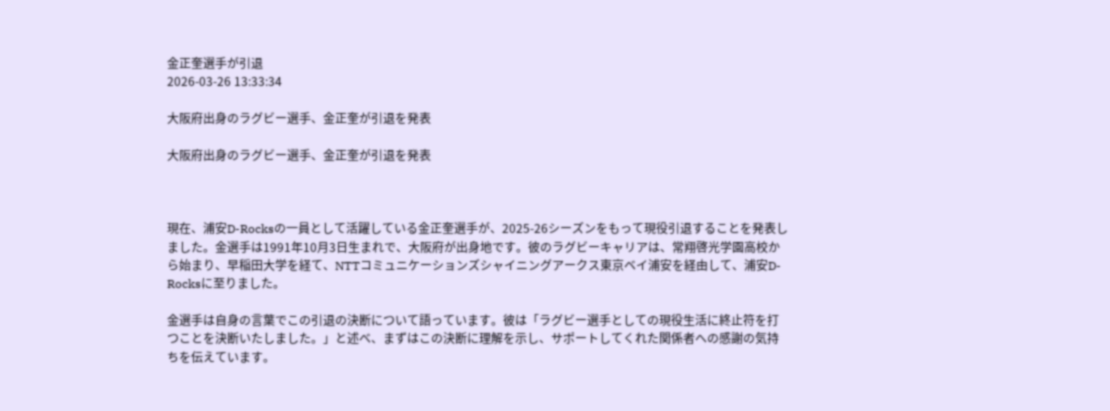金正奎選手が引退
2026-03-26 13:33:34

大阪府出身のラグビー選手、金正奎が引退を発表

大阪府出身のラグビー選手、金正奎が引退を発表



現在、浦安D-Rocksの一員として活躍している金正奎選手が、2025-26シーズンをもって現役引退することを発表しました。金選手は1991年10月3日生まれで、大阪府が出身地です。彼のラグビーキャリアは、常翔啓光学園高校から始まり、早稲田大学を経て、NTTコミュニケーションズシャイニングアークス東京ベイ浦安を経由して、浦安D-Rocksに至りました。

金選手は自身の言葉でこの引退の決断について語っています。彼は「ラグビー選手としての現役生活に終止符を打つことを決断いたしました。」と述べ、まずはこの決断に理解を示し、サポートしてくれた関係者への感謝の気持ちを伝えています。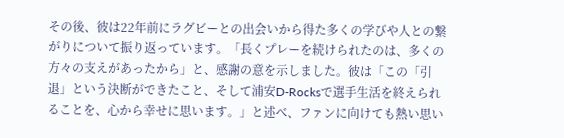その後、彼は22年前にラグビーとの出会いから得た多くの学びや人との繋がりについて振り返っています。「長くプレーを続けられたのは、多くの方々の支えがあったから」と、感謝の意を示しました。彼は「この「引退」という決断ができたこと、そして浦安D-Rocksで選手生活を終えられることを、心から幸せに思います。」と述べ、ファンに向けても熱い思い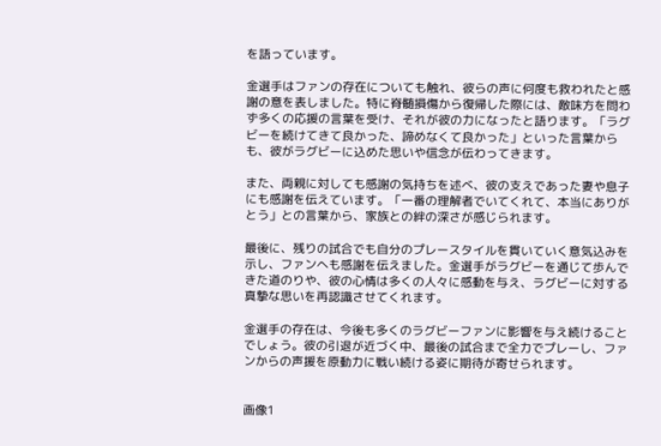を語っています。

金選手はファンの存在についても触れ、彼らの声に何度も救われたと感謝の意を表しました。特に脊髄損傷から復帰した際には、敵味方を問わず多くの応援の言葉を受け、それが彼の力になったと語ります。「ラグビーを続けてきて良かった、諦めなくて良かった」といった言葉からも、彼がラグビーに込めた思いや信念が伝わってきます。

また、両親に対しても感謝の気持ちを述べ、彼の支えであった妻や息子にも感謝を伝えています。「一番の理解者でいてくれて、本当にありがとう」との言葉から、家族との絆の深さが感じられます。

最後に、残りの試合でも自分のプレースタイルを貫いていく意気込みを示し、ファンへも感謝を伝えました。金選手がラグビーを通じて歩んできた道のりや、彼の心情は多くの人々に感動を与え、ラグビーに対する真摯な思いを再認識させてくれます。

金選手の存在は、今後も多くのラグビーファンに影響を与え続けることでしょう。彼の引退が近づく中、最後の試合まで全力でプレーし、ファンからの声援を原動力に戦い続ける姿に期待が寄せられます。


画像1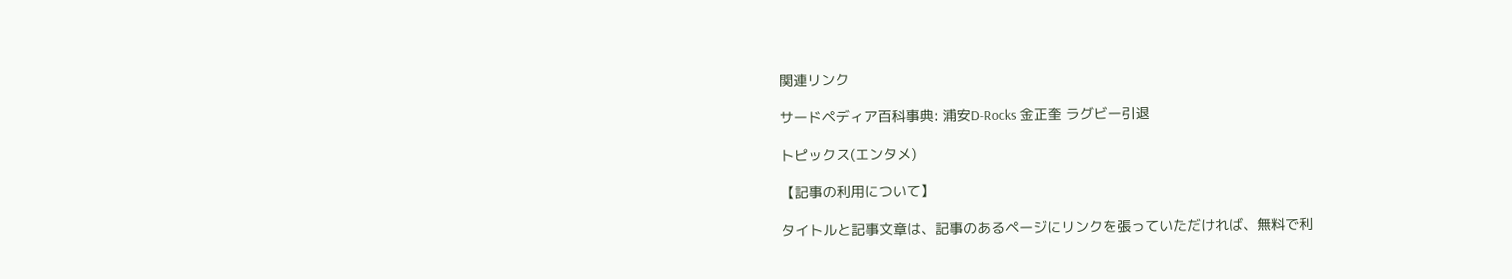関連リンク

サードペディア百科事典: 浦安D-Rocks 金正奎 ラグビー引退

トピックス(エンタメ)

【記事の利用について】

タイトルと記事文章は、記事のあるページにリンクを張っていただければ、無料で利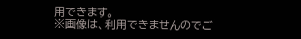用できます。
※画像は、利用できませんのでご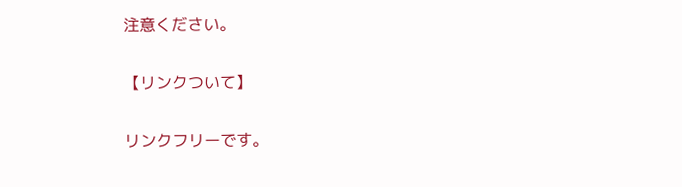注意ください。

【リンクついて】

リンクフリーです。